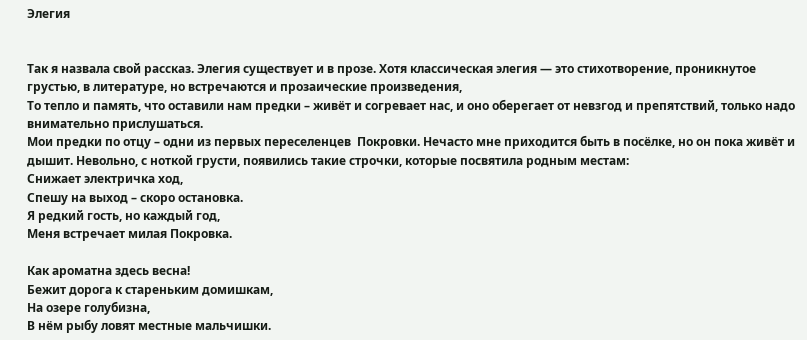Элегия


Так я назвала свой рассказ. Элегия существует и в прозе. Хотя классическая элегия — это стихотворение, проникнутое  грустью, в литературе, но встречаются и прозаические произведения,
То тепло и память, что оставили нам предки – живёт и согревает нас, и оно оберегает от невзгод и препятствий, только надо  внимательно прислушаться.
Мои предки по отцу – одни из первых переселенцев  Покровки. Нечасто мне приходится быть в посёлке, но он пока живёт и дышит. Невольно, с ноткой грусти, появились такие строчки, которые посвятила родным местам:
Снижает электричка ход,
Спешу на выход – скоро остановка.
Я редкий гость, но каждый год,
Меня встречает милая Покровка.

Как ароматна здесь весна!
Бежит дорога к стареньким домишкам,
На озере голубизна,
В нём рыбу ловят местные мальчишки.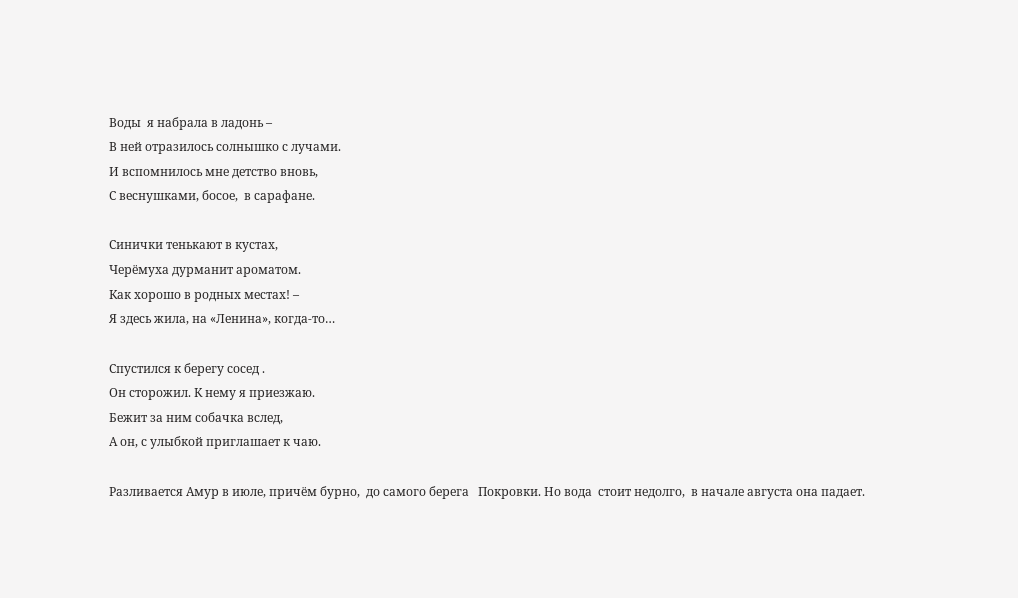Воды  я набрала в ладонь –
В ней отразилось солнышко с лучами.
И вспомнилось мне детство вновь,
С веснушками, босое,  в сарафане.

Синички тенькают в кустах,
Черёмуха дурманит ароматом.
Как хорошо в родных местах! –
Я здесь жила, на «Ленина», когда-то…

Спустился к берегу сосед .
Он сторожил. К нему я приезжаю.
Бежит за ним собачка вслед,
А он, с улыбкой приглашает к чаю.

Разливается Амур в июле, причём бурно,  до самого берега   Покровки. Но вода  стоит недолго,  в начале августа она падает.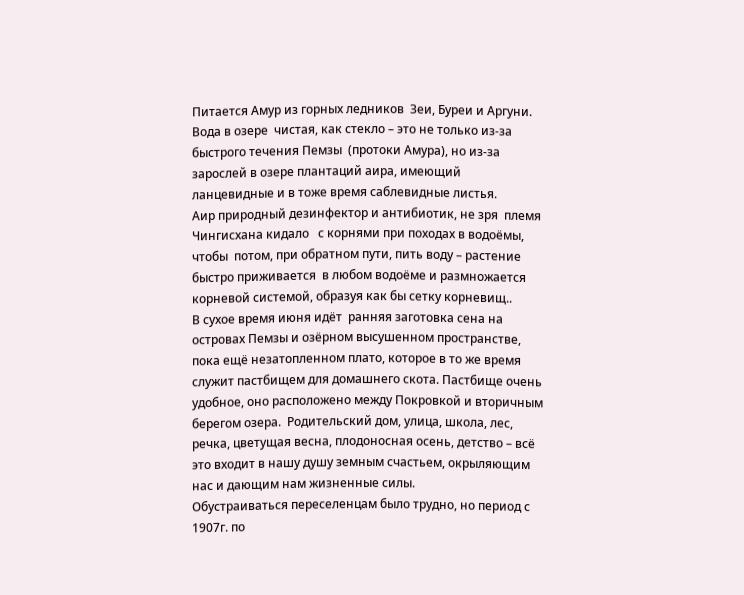Питается Амур из горных ледников  Зеи, Буреи и Аргуни.
Вода в озере  чистая, как стекло – это не только из-за быстрого течения Пемзы  (протоки Амура), но из-за зарослей в озере плантаций аира, имеющий ланцевидные и в тоже время саблевидные листья.
Аир природный дезинфектор и антибиотик, не зря  племя Чингисхана кидало   с корнями при походах в водоёмы, чтобы  потом, при обратном пути, пить воду – растение быстро приживается  в любом водоёме и размножается корневой системой, образуя как бы сетку корневищ..
В сухое время июня идёт  ранняя заготовка сена на островах Пемзы и озёрном высушенном пространстве,  пока ещё незатопленном плато, которое в то же время служит пастбищем для домашнего скота. Пастбище очень удобное, оно расположено между Покровкой и вторичным берегом озера.  Родительский дом, улица, школа, лес, речка, цветущая весна, плодоносная осень, детство – всё это входит в нашу душу земным счастьем, окрыляющим нас и дающим нам жизненные силы.
Обустраиваться переселенцам было трудно, но период с 1907г. по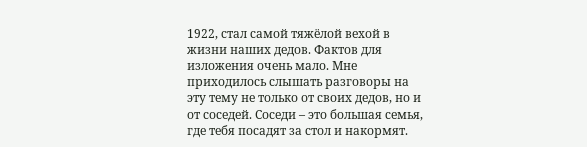1922, стал самой тяжёлой вехой в жизни наших дедов. Фактов для изложения очень мало. Мне приходилось слышать разговоры на эту тему не только от своих дедов, но и от соседей. Соседи – это большая семья, где тебя посадят за стол и накормят.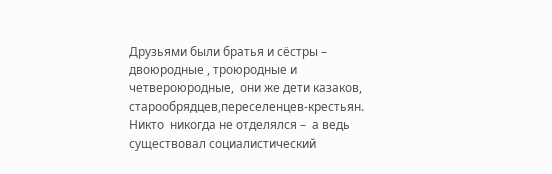Друзьями были братья и сёстры – двоюродные , троюродные и четвероюродные,  они же дети казаков, старообрядцев,переселенцев-крестьян. Никто  никогда не отделялся –  а ведь существовал социалистический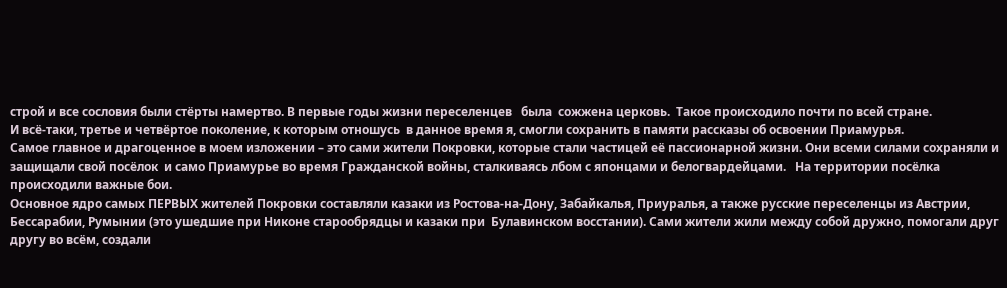строй и все сословия были стёрты намертво. В первые годы жизни переселенцев   была  сожжена церковь.  Такое происходило почти по всей стране.
И всё-таки, третье и четвёртое поколение, к которым отношусь  в данное время я, смогли сохранить в памяти рассказы об освоении Приамурья.
Самое главное и драгоценное в моем изложении – это сами жители Покровки, которые стали частицей её пассионарной жизни. Они всеми силами сохраняли и защищали свой посёлок  и само Приамурье во время Гражданской войны, сталкиваясь лбом с японцами и белогвардейцами.   На территории посёлка происходили важные бои.
Основное ядро самых ПЕРВЫХ жителей Покровки составляли казаки из Ростова-на-Дону, Забайкалья, Приуралья, а также русские переселенцы из Австрии, Бессарабии, Румынии (это ушедшие при Никоне старообрядцы и казаки при  Булавинском восстании). Сами жители жили между собой дружно, помогали друг другу во всём, создали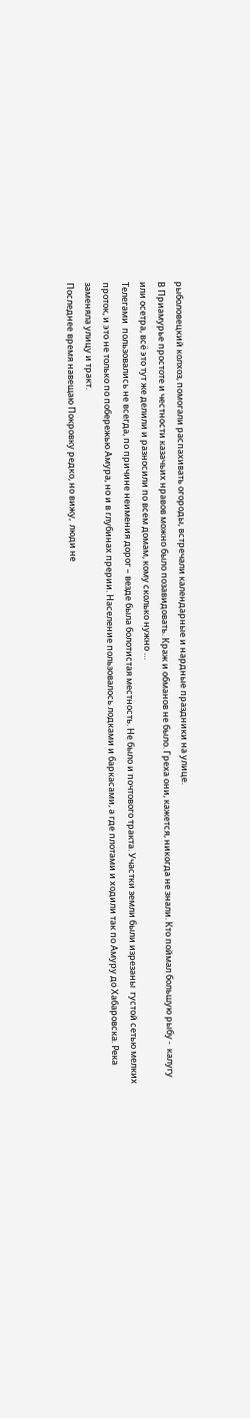рыболовецкий колхоз, помогали распахивать огороды, встречали календарные и нардные праздники на улице.
В Приамурье простоте и честности казачьих нравов можно было позавидовать. Краж и обманов не было. Греха они, кажется, никогда не знали. Кто поймал большую рыбу -  калугу или осетра, всё это тут же делили и разносили по всем домам, кому сколько нужно …
Телегами  пользовались не всегда, по причине неимения дорог – везде была болотистая местность. Не было и почтового тракта. Участки земли были изрезаны  густой сетью мелких проток, и это не только по побережью Амура, но и в глубинах прерии. Население пользовалось лодками и баркасами, а где плотами и ходили так по Амуру до Хабаровска. Река заменяла улицу и тракт.
Последнее время навещаю Покровку редко, но вижу,  люди не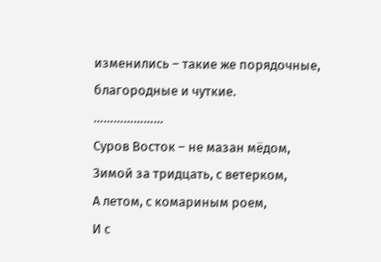изменились – такие же порядочные, благородные и чуткие.
…………………
Суров Восток – не мазан мёдом,
Зимой за тридцать, с ветерком,
А летом, с комариным роем,
И с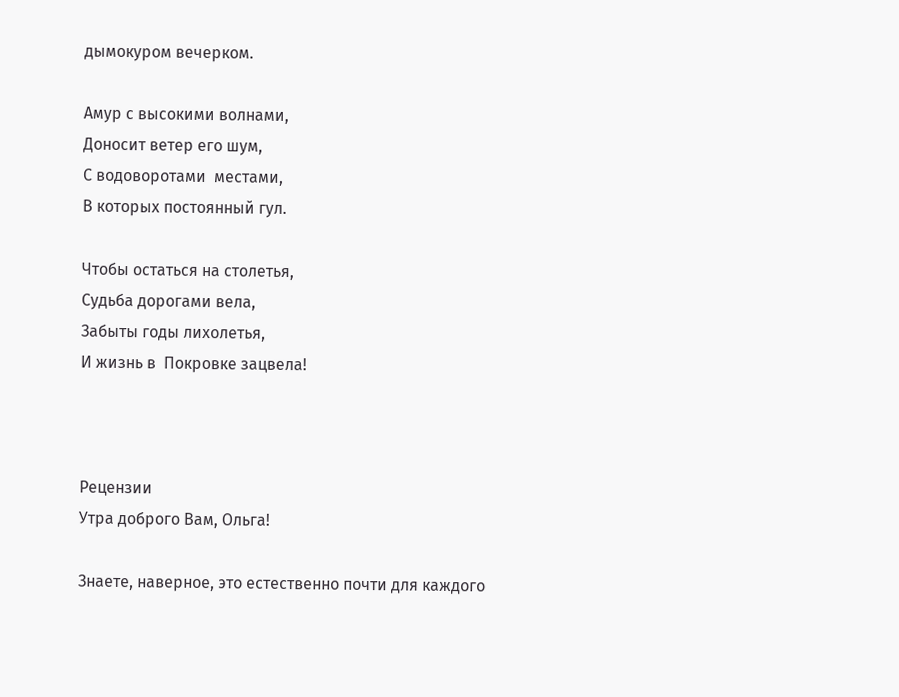дымокуром вечерком.

Амур с высокими волнами,
Доносит ветер его шум,
С водоворотами  местами,
В которых постоянный гул.

Чтобы остаться на столетья,
Судьба дорогами вела,
Забыты годы лихолетья,
И жизнь в  Покровке зацвела!



Рецензии
Утра доброго Вам, Ольга!

Знаете, наверное, это естественно почти для каждого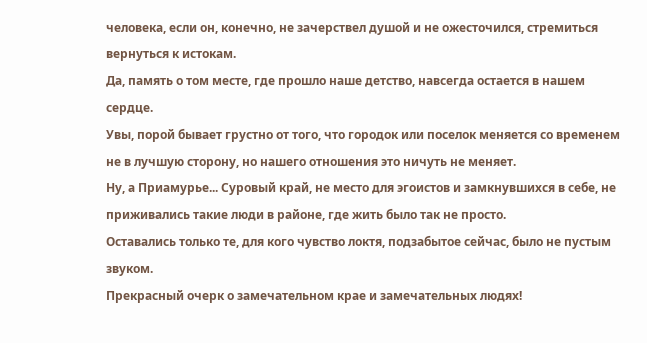человека, если он, конечно, не зачерствел душой и не ожесточился, стремиться вернуться к истокам.
Да, память о том месте, где прошло наше детство, навсегда остается в нашем сердце.
Увы, порой бывает грустно от того, что городок или поселок меняется со временем не в лучшую сторону, но нашего отношения это ничуть не меняет.
Ну, а Приамурье... Суровый край, не место для эгоистов и замкнувшихся в себе, не приживались такие люди в районе, где жить было так не просто.
Оставались только те, для кого чувство локтя, подзабытое сейчас, было не пустым звуком.
Прекрасный очерк о замечательном крае и замечательных людях!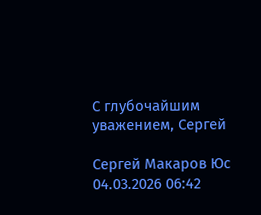С глубочайшим уважением, Сергей

Сергей Макаров Юс   04.03.2026 06:42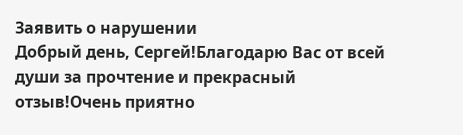Заявить о нарушении
Добрый день, Сергей!Благодарю Вас от всей души за прочтение и прекрасный отзыв!Очень приятно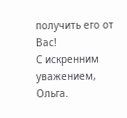получить его от Вас!
С искренним уважением, Ольга.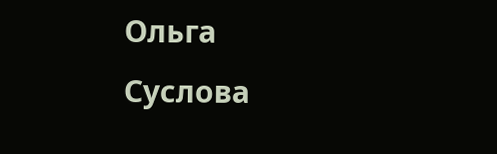Ольга Суслова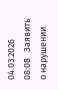04.03.2026 08:08   Заявить о нарушении